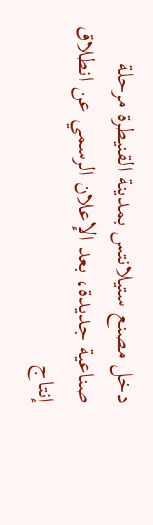دخل مصنع ستيلانتس بمدينة القنيطرة مرحلة صناعية جديدة، بعد الإعلان الرسمي عن انطلاق إنتاج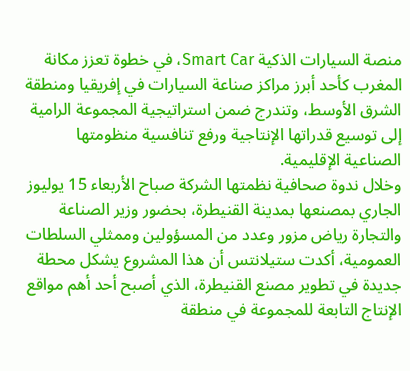منصة السيارات الذكية Smart Car، في خطوة تعزز مكانة المغرب كأحد أبرز مراكز صناعة السيارات في إفريقيا ومنطقة الشرق الأوسط، وتندرج ضمن استراتيجية المجموعة الرامية إلى توسيع قدراتها الإنتاجية ورفع تنافسية منظومتها الصناعية الإقليمية.
وخلال ندوة صحافية نظمتها الشركة صباح الأربعاء 15 يوليوز الجاري بمصنعها بمدينة القنيطرة، بحضور وزير الصناعة والتجارة رياض مزور وعدد من المسؤولين وممثلي السلطات العمومية، أكدت ستيلانتس أن هذا المشروع يشكل محطة جديدة في تطوير مصنع القنيطرة، الذي أصبح أحد أهم مواقع الإنتاج التابعة للمجموعة في منطقة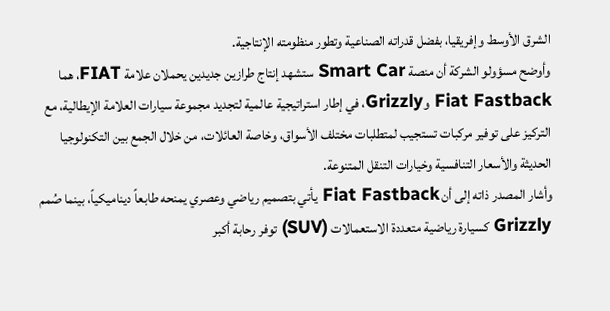الشرق الأوسط وإفريقيا، بفضل قدراته الصناعية وتطور منظومته الإنتاجية.
وأوضح مسؤولو الشركة أن منصة Smart Car ستشهد إنتاج طرازين جديدين يحملان علامة FIAT، هما Fiat Fastback وGrizzly، في إطار استراتيجية عالمية لتجديد مجموعة سيارات العلامة الإيطالية، مع التركيز على توفير مركبات تستجيب لمتطلبات مختلف الأسواق، وخاصة العائلات، من خلال الجمع بين التكنولوجيا الحديثة والأسعار التنافسية وخيارات التنقل المتنوعة.
وأشار المصدر ذاته إلى أن Fiat Fastback يأتي بتصميم رياضي وعصري يمنحه طابعاً ديناميكياً، بينما صُمم Grizzly كسيارة رياضية متعددة الاستعمالات (SUV) توفر رحابة أكبر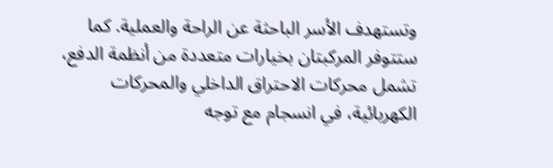وتستهدف الأسر الباحثة عن الراحة والعملية. كما ستتوفر المركبتان بخيارات متعددة من أنظمة الدفع، تشمل محركات الاحتراق الداخلي والمحركات الكهربائية، في انسجام مع توجه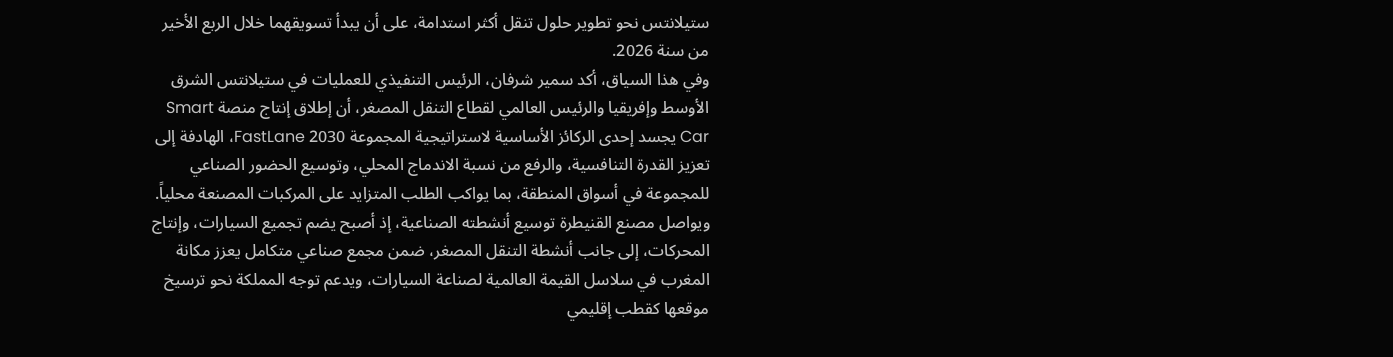ستيلانتس نحو تطوير حلول تنقل أكثر استدامة، على أن يبدأ تسويقهما خلال الربع الأخير من سنة 2026.
وفي هذا السياق، أكد سمير شرفان، الرئيس التنفيذي للعمليات في ستيلانتس الشرق الأوسط وإفريقيا والرئيس العالمي لقطاع التنقل المصغر، أن إطلاق إنتاج منصة Smart Car يجسد إحدى الركائز الأساسية لاستراتيجية المجموعة FastLane 2030، الهادفة إلى تعزيز القدرة التنافسية، والرفع من نسبة الاندماج المحلي، وتوسيع الحضور الصناعي للمجموعة في أسواق المنطقة، بما يواكب الطلب المتزايد على المركبات المصنعة محلياً.
ويواصل مصنع القنيطرة توسيع أنشطته الصناعية، إذ أصبح يضم تجميع السيارات، وإنتاج المحركات، إلى جانب أنشطة التنقل المصغر، ضمن مجمع صناعي متكامل يعزز مكانة المغرب في سلاسل القيمة العالمية لصناعة السيارات، ويدعم توجه المملكة نحو ترسيخ موقعها كقطب إقليمي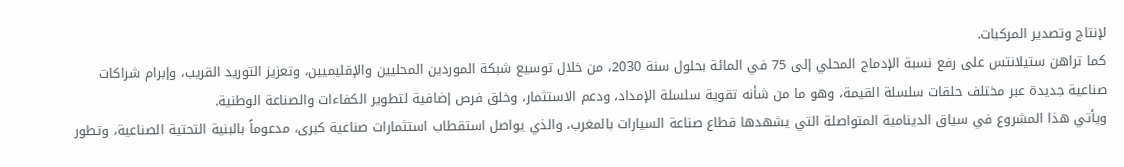لإنتاج وتصدير المركبات.
كما تراهن ستيلانتس على رفع نسبة الإدماج المحلي إلى 75 في المائة بحلول سنة 2030، من خلال توسيع شبكة الموردين المحليين والإقليميين، وتعزيز التوريد القريب، وإبرام شراكات صناعية جديدة عبر مختلف حلقات سلسلة القيمة، وهو ما من شأنه تقوية سلسلة الإمداد، ودعم الاستثمار، وخلق فرص إضافية لتطوير الكفاءات والصناعة الوطنية.
ويأتي هذا المشروع في سياق الدينامية المتواصلة التي يشهدها قطاع صناعة السيارات بالمغرب، والذي يواصل استقطاب استثمارات صناعية كبرى، مدعوماً بالبنية التحتية الصناعية، وتطور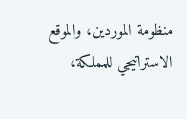منظومة الموردين، والموقع الاستراتيجي للمملكة،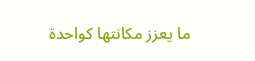ما يعزز مكانتها كواحدة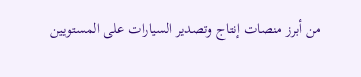من أبرز منصات إنتاج وتصدير السيارات على المستويين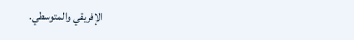الإفريقي والمتوسطي.